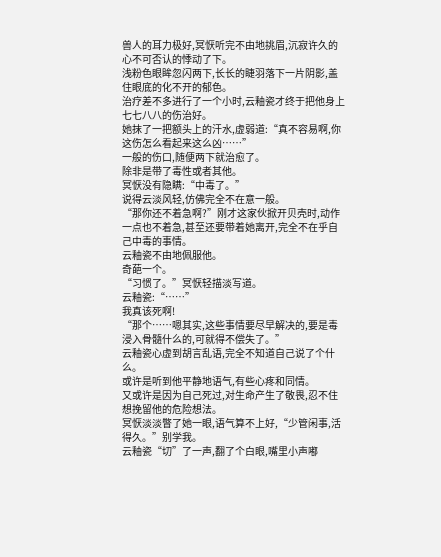兽人的耳力极好,冥恹听完不由地挑眉,沉寂许久的心不可否认的悸动了下。
浅粉色眼眸忽闪两下,长长的睫羽落下一片阴影,盖住眼底的化不开的郁色。
治疗差不多进行了一个小时,云釉瓷才终于把他身上七七八八的伤治好。
她抹了一把额头上的汗水,虚弱道:“真不容易啊,你这伤怎么看起来这么凶……”
一般的伤口,随便两下就治愈了。
除非是带了毒性或者其他。
冥恹没有隐瞒:“中毒了。”
说得云淡风轻,仿佛完全不在意一般。
“那你还不着急啊?”刚才这家伙掀开贝壳时,动作一点也不着急,甚至还要带着她离开,完全不在乎自己中毒的事情。
云釉瓷不由地佩服他。
奇葩一个。
“习惯了。”冥恹轻描淡写道。
云釉瓷:“……”
我真该死啊!
“那个……嗯其实,这些事情要尽早解决的,要是毒浸入骨髓什么的,可就得不偿失了。”
云釉瓷心虚到胡言乱语,完全不知道自己说了个什么。
或许是听到他平静地语气,有些心疼和同情。
又或许是因为自己死过,对生命产生了敬畏,忍不住想挽留他的危险想法。
冥恹淡淡瞥了她一眼,语气算不上好,“少管闲事,活得久。”别学我。
云釉瓷“切”了一声,翻了个白眼,嘴里小声嘟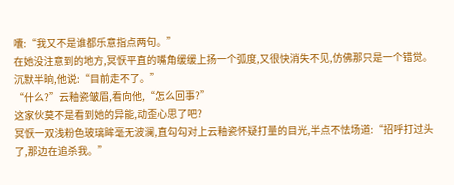囔:“我又不是谁都乐意指点两句。”
在她没注意到的地方,冥恹平直的嘴角缓缓上扬一个弧度,又很快消失不见,仿佛那只是一个错觉。
沉默半晌,他说:“目前走不了。”
“什么?”云釉瓷皱眉,看向他,“怎么回事?”
这家伙莫不是看到她的异能,动歪心思了吧?
冥恹一双浅粉色玻璃眸毫无波澜,直勾勾对上云釉瓷怀疑打量的目光,半点不怯场道:“招呼打过头了,那边在追杀我。”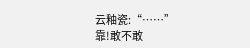云釉瓷:“……”
靠!敢不敢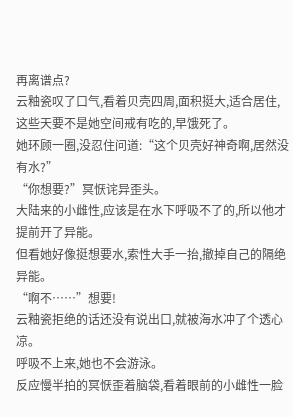再离谱点?
云釉瓷叹了口气,看着贝壳四周,面积挺大,适合居住,这些天要不是她空间戒有吃的,早饿死了。
她环顾一圈,没忍住问道:“这个贝壳好神奇啊,居然没有水?”
“你想要?”冥恹诧异歪头。
大陆来的小雌性,应该是在水下呼吸不了的,所以他才提前开了异能。
但看她好像挺想要水,索性大手一抬,撤掉自己的隔绝异能。
“啊不……”想要!
云釉瓷拒绝的话还没有说出口,就被海水冲了个透心凉。
呼吸不上来,她也不会游泳。
反应慢半拍的冥恹歪着脑袋,看着眼前的小雌性一脸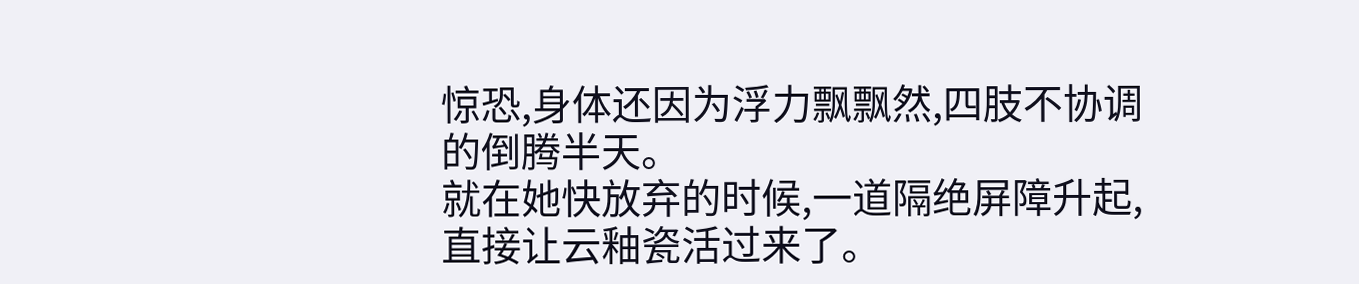惊恐,身体还因为浮力飘飘然,四肢不协调的倒腾半天。
就在她快放弃的时候,一道隔绝屏障升起,直接让云釉瓷活过来了。